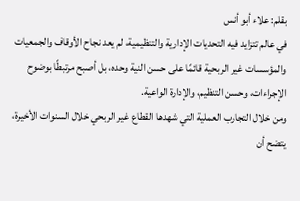بقلم: علاء أبو أنس
في عالم تتزايد فيه التحديات الإدارية والتنظيمية، لم يعد نجاح الأوقاف والجمعيات والمؤسسات غير الربحية قائمًا على حسن النية وحده، بل أصبح مرتبطًا بوضوح الإجراءات، وحسن التنظيم، والإدارة الواعية.
ومن خلال التجارب العملية التي شهدها القطاع غير الربحي خلال السنوات الأخيرة، يتضح أن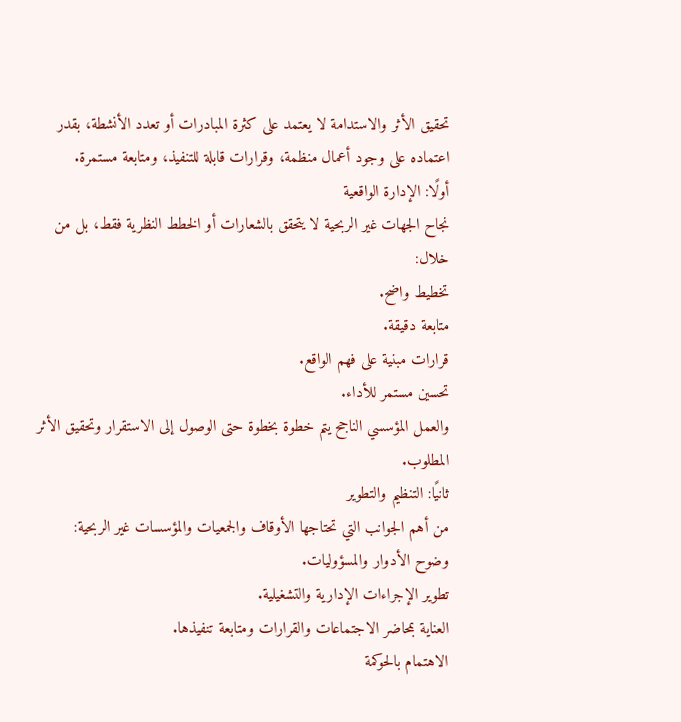تحقيق الأثر والاستدامة لا يعتمد على كثرة المبادرات أو تعدد الأنشطة، بقدر اعتماده على وجود أعمال منظمة، وقرارات قابلة للتنفيذ، ومتابعة مستمرة.
أولًا: الإدارة الواقعية
نجاح الجهات غير الربحية لا يتحقق بالشعارات أو الخطط النظرية فقط، بل من خلال:
تخطيط واضح.
متابعة دقيقة.
قرارات مبنية على فهم الواقع.
تحسين مستمر للأداء.
والعمل المؤسسي الناجح يتم خطوة بخطوة حتى الوصول إلى الاستقرار وتحقيق الأثر المطلوب.
ثانيًا: التنظيم والتطوير
من أهم الجوانب التي تحتاجها الأوقاف والجمعيات والمؤسسات غير الربحية:
وضوح الأدوار والمسؤوليات.
تطوير الإجراءات الإدارية والتشغيلية.
العناية بمحاضر الاجتماعات والقرارات ومتابعة تنفيذها.
الاهتمام بالحوكمة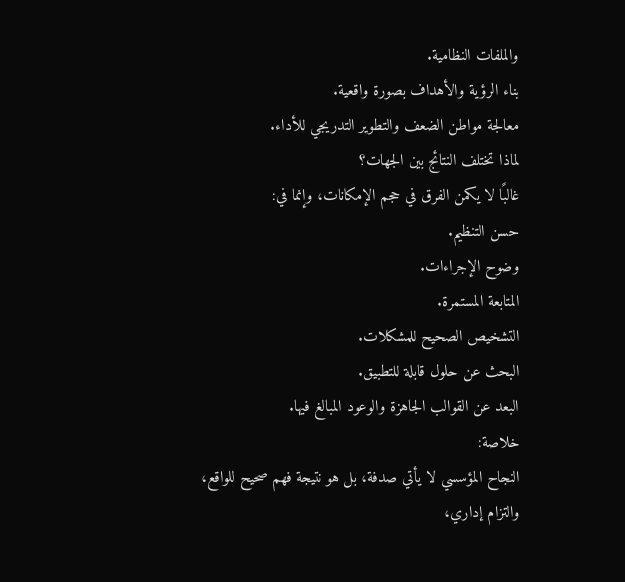والملفات النظامية.
بناء الرؤية والأهداف بصورة واقعية.
معالجة مواطن الضعف والتطوير التدريجي للأداء.
لماذا تختلف النتائج بين الجهات؟
غالبًا لا يكمن الفرق في حجم الإمكانات، وإنما في:
حسن التنظيم.
وضوح الإجراءات.
المتابعة المستمرة.
التشخيص الصحيح للمشكلات.
البحث عن حلول قابلة للتطبيق.
البعد عن القوالب الجاهزة والوعود المبالغ فيها.
خلاصة:
النجاح المؤسسي لا يأتي صدفة، بل هو نتيجة فهم صحيح للواقع، والتزام إداري،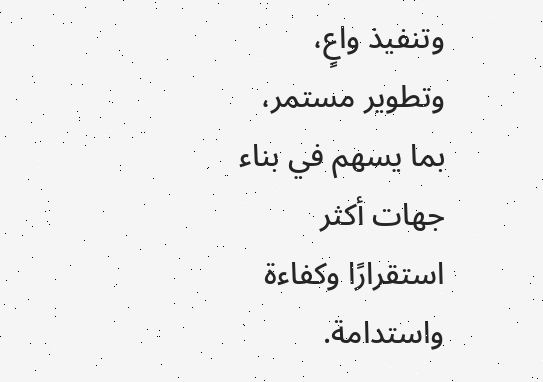وتنفيذ واعٍ، وتطوير مستمر، بما يسهم في بناء جهات أكثر استقرارًا وكفاءة واستدامة.